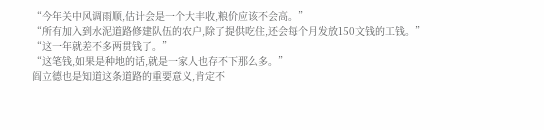“今年关中风调雨顺,估计会是一个大丰收,粮价应该不会高。”
“所有加入到水泥道路修建队伍的农户,除了提供吃住,还会每个月发放150文钱的工钱。”
“这一年就差不多两贯钱了。”
“这笔钱,如果是种地的话,就是一家人也存不下那么多。”
阎立德也是知道这条道路的重要意义,肯定不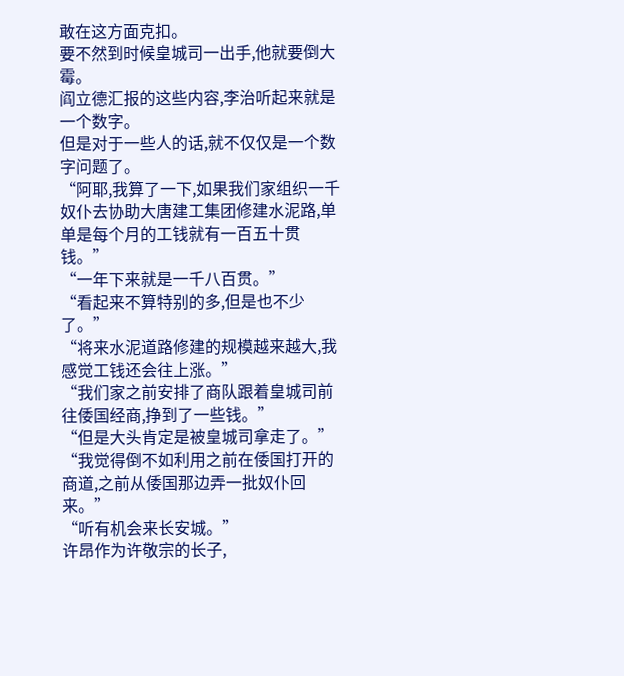敢在这方面克扣。
要不然到时候皇城司一出手,他就要倒大霉。
阎立德汇报的这些内容,李治听起来就是一个数字。
但是对于一些人的话,就不仅仅是一个数字问题了。
“阿耶,我算了一下,如果我们家组织一千奴仆去协助大唐建工集团修建水泥路,单单是每个月的工钱就有一百五十贯钱。”
“一年下来就是一千八百贯。”
“看起来不算特别的多,但是也不少了。”
“将来水泥道路修建的规模越来越大,我感觉工钱还会往上涨。”
“我们家之前安排了商队跟着皇城司前往倭国经商,挣到了一些钱。”
“但是大头肯定是被皇城司拿走了。”
“我觉得倒不如利用之前在倭国打开的商道,之前从倭国那边弄一批奴仆回来。”
“听有机会来长安城。”
许昂作为许敬宗的长子,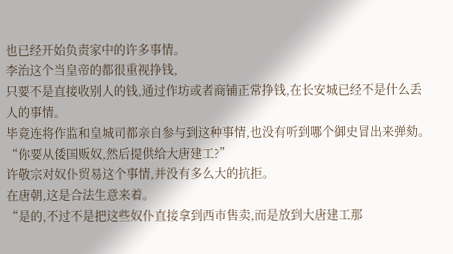也已经开始负责家中的许多事情。
李治这个当皇帝的都很重视挣钱,
只要不是直接收别人的钱,通过作坊或者商铺正常挣钱,在长安城已经不是什么丢人的事情。
毕竟连将作监和皇城司都亲自参与到这种事情,也没有听到哪个御史冒出来弹劾。
“你要从倭国贩奴,然后提供给大唐建工?”
许敬宗对奴仆贸易这个事情,并没有多么大的抗拒。
在唐朝,这是合法生意来着。
“是的,不过不是把这些奴仆直接拿到西市售卖,而是放到大唐建工那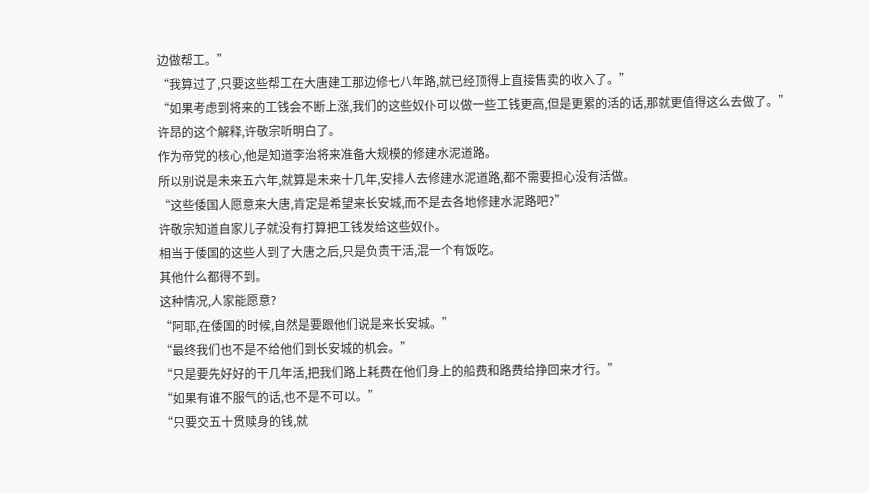边做帮工。”
“我算过了,只要这些帮工在大唐建工那边修七八年路,就已经顶得上直接售卖的收入了。”
“如果考虑到将来的工钱会不断上涨,我们的这些奴仆可以做一些工钱更高,但是更累的活的话,那就更值得这么去做了。”
许昂的这个解释,许敬宗听明白了。
作为帝党的核心,他是知道李治将来准备大规模的修建水泥道路。
所以别说是未来五六年,就算是未来十几年,安排人去修建水泥道路,都不需要担心没有活做。
“这些倭国人愿意来大唐,肯定是希望来长安城,而不是去各地修建水泥路吧?”
许敬宗知道自家儿子就没有打算把工钱发给这些奴仆。
相当于倭国的这些人到了大唐之后,只是负责干活,混一个有饭吃。
其他什么都得不到。
这种情况,人家能愿意?
“阿耶,在倭国的时候,自然是要跟他们说是来长安城。”
“最终我们也不是不给他们到长安城的机会。”
“只是要先好好的干几年活,把我们路上耗费在他们身上的船费和路费给挣回来才行。”
“如果有谁不服气的话,也不是不可以。”
“只要交五十贯赎身的钱,就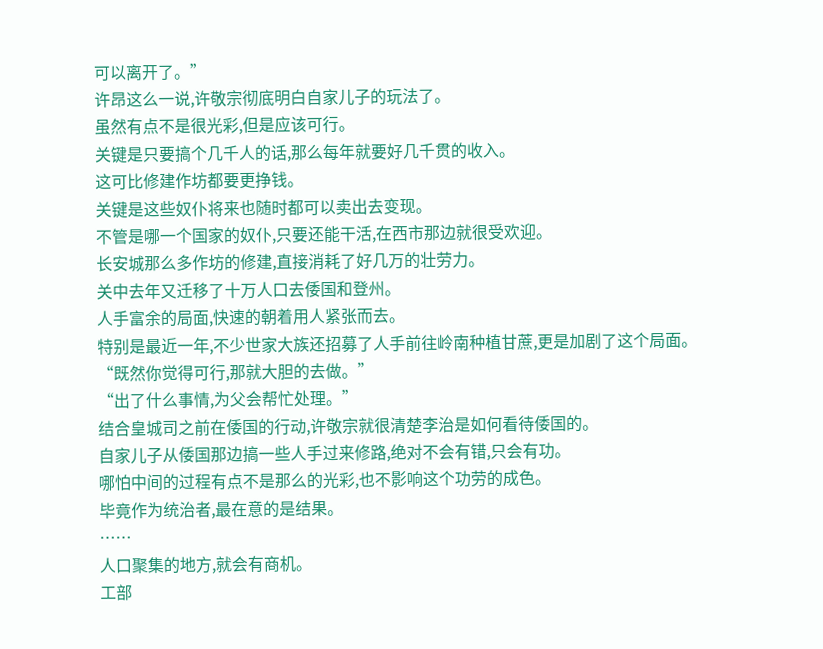可以离开了。”
许昂这么一说,许敬宗彻底明白自家儿子的玩法了。
虽然有点不是很光彩,但是应该可行。
关键是只要搞个几千人的话,那么每年就要好几千贯的收入。
这可比修建作坊都要更挣钱。
关键是这些奴仆将来也随时都可以卖出去变现。
不管是哪一个国家的奴仆,只要还能干活,在西市那边就很受欢迎。
长安城那么多作坊的修建,直接消耗了好几万的壮劳力。
关中去年又迁移了十万人口去倭国和登州。
人手富余的局面,快速的朝着用人紧张而去。
特别是最近一年,不少世家大族还招募了人手前往岭南种植甘蔗,更是加剧了这个局面。
“既然你觉得可行,那就大胆的去做。”
“出了什么事情,为父会帮忙处理。”
结合皇城司之前在倭国的行动,许敬宗就很清楚李治是如何看待倭国的。
自家儿子从倭国那边搞一些人手过来修路,绝对不会有错,只会有功。
哪怕中间的过程有点不是那么的光彩,也不影响这个功劳的成色。
毕竟作为统治者,最在意的是结果。
……
人口聚集的地方,就会有商机。
工部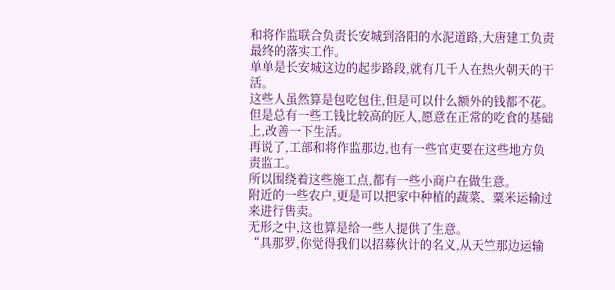和将作监联合负责长安城到洛阳的水泥道路,大唐建工负责最终的落实工作。
单单是长安城这边的起步路段,就有几千人在热火朝天的干活。
这些人虽然算是包吃包住,但是可以什么额外的钱都不花。
但是总有一些工钱比较高的匠人,愿意在正常的吃食的基础上,改善一下生活。
再说了,工部和将作监那边,也有一些官吏要在这些地方负责监工。
所以围绕着这些施工点,都有一些小商户在做生意。
附近的一些农户,更是可以把家中种植的蔬菜、粟米运输过来进行售卖。
无形之中,这也算是给一些人提供了生意。
“具那罗,你觉得我们以招募伙计的名义,从天竺那边运输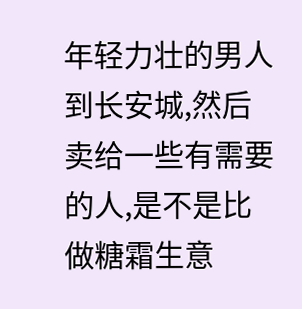年轻力壮的男人到长安城,然后卖给一些有需要的人,是不是比做糖霜生意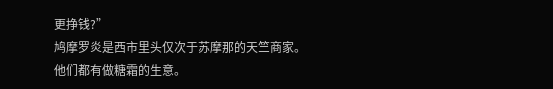更挣钱?”
鸠摩罗炎是西市里头仅次于苏摩那的天竺商家。
他们都有做糖霜的生意。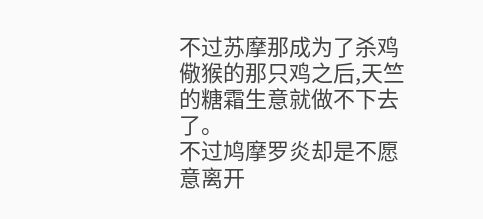不过苏摩那成为了杀鸡儆猴的那只鸡之后,天竺的糖霜生意就做不下去了。
不过鸠摩罗炎却是不愿意离开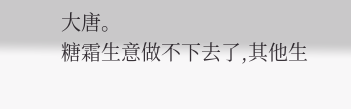大唐。
糖霜生意做不下去了,其他生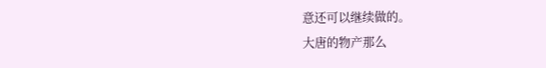意还可以继续做的。
大唐的物产那么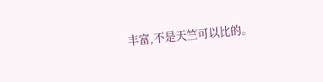丰富,不是天竺可以比的。